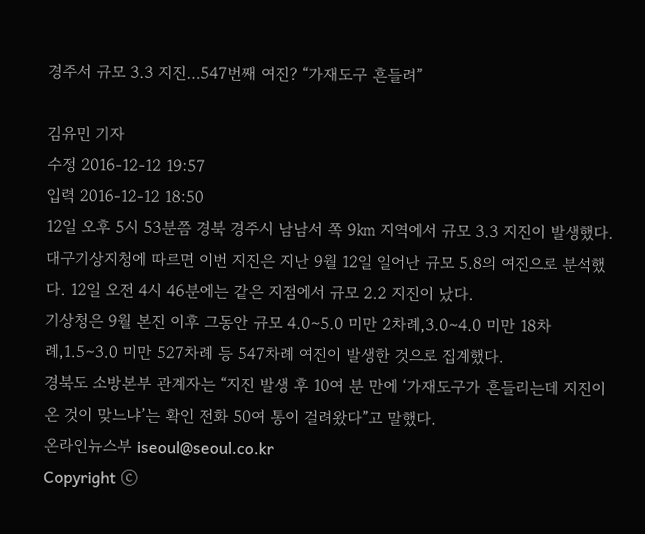경주서 규모 3.3 지진…547번째 여진? “가재도구 흔들려”

김유민 기자
수정 2016-12-12 19:57
입력 2016-12-12 18:50
12일 오후 5시 53분쯤 경북 경주시 남남서 쪽 9㎞ 지역에서 규모 3.3 지진이 발생했다.
대구기상지청에 따르면 이번 지진은 지난 9월 12일 일어난 규모 5.8의 여진으로 분석했다. 12일 오전 4시 46분에는 같은 지점에서 규모 2.2 지진이 났다.
기상청은 9월 본진 이후 그동안 규모 4.0∼5.0 미만 2차례,3.0∼4.0 미만 18차례,1.5∼3.0 미만 527차례 등 547차례 여진이 발생한 것으로 집계했다.
경북도 소방본부 관계자는 “지진 발생 후 10여 분 만에 ‘가재도구가 흔들리는데 지진이 온 것이 맞느냐’는 확인 전화 50여 통이 걸려왔다”고 말했다.
온라인뉴스부 iseoul@seoul.co.kr
Copyright ⓒ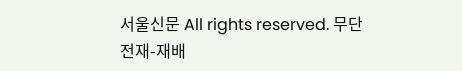서울신문 All rights reserved. 무단 전재-재배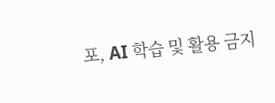포, AI 학습 및 활용 금지